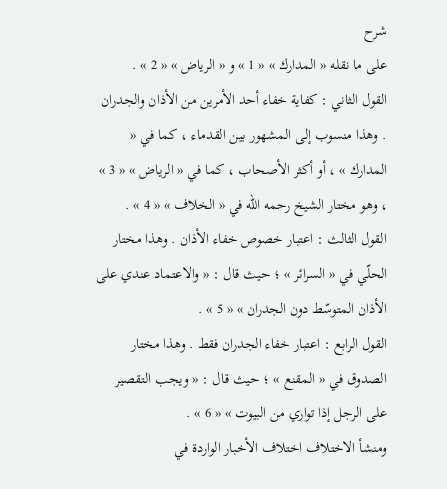شرح
على ما نقله « المدارك » « 1 » و « الرياض » « 2 » .
القول الثاني : كفاية خفاء أحد الأمرين من الأذان والجدران . وهذا منسوب إلى المشهور بين القدماء ، كما في « المدارك » ، أو أكثر الأصحاب ، كما في « الرياض » « 3 » ، وهو مختار الشيخ رحمه اللّه في « الخلاف » « 4 » .
القول الثالث : اعتبار خصوص خفاء الأذان . وهذا مختار الحلّي في « السرائر » ؛ حيث قال : « والاعتماد عندي على الأذان المتوسّط دون الجدران » « 5 » .
القول الرابع : اعتبار خفاء الجدران فقط . وهذا مختار الصدوق في « المقنع » ؛ حيث قال : « ويجب التقصير على الرجل إذا تواري من البيوت » « 6 » .
ومنشأ الاختلاف اختلاف الأخبار الواردة في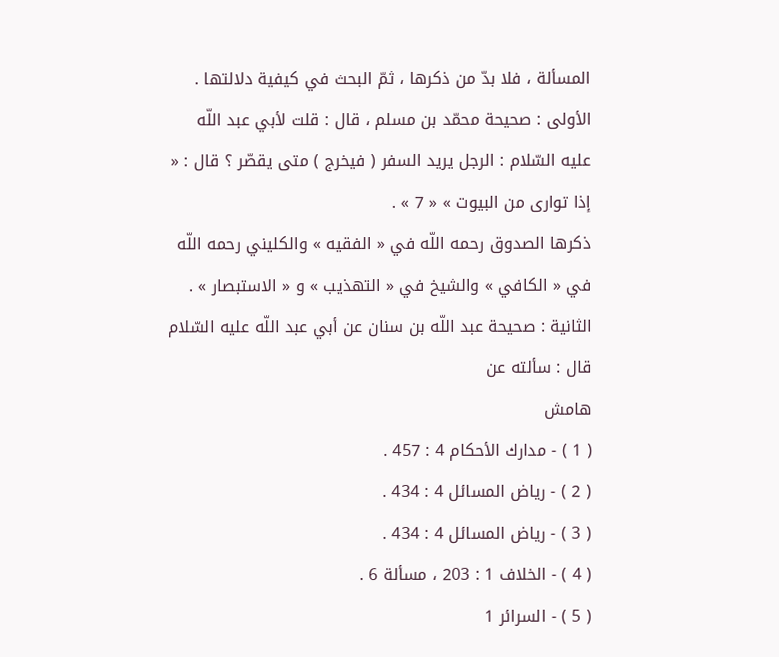المسألة ، فلا بدّ من ذكرها ، ثمّ البحث في كيفية دلالتها .
الأولى : صحيحة محمّد بن مسلم ، قال : قلت لأبي عبد اللّه عليه السّلام : الرجل يريد السفر ( فيخرج ) متى يقصّر ؟ قال : « إذا توارى من البيوت » « 7 » .
ذكرها الصدوق رحمه اللّه في « الفقيه » والكليني رحمه اللّه في « الكافي » والشيخ في « التهذيب » و « الاستبصار » .
الثانية : صحيحة عبد اللّه بن سنان عن أبي عبد اللّه عليه السّلام قال : سألته عن
هامش
( 1 ) - مدارك الأحكام 4 : 457 .
( 2 ) - رياض المسائل 4 : 434 .
( 3 ) - رياض المسائل 4 : 434 .
( 4 ) - الخلاف 1 : 203 ، مسألة 6 .
( 5 ) - السرائر 1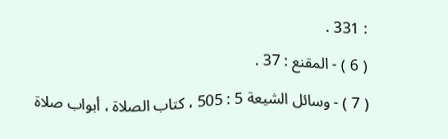: 331 .
( 6 ) - المقنع : 37 .
( 7 ) - وسائل الشيعة 5 : 505 ، كتاب الصلاة ، أبواب صلاة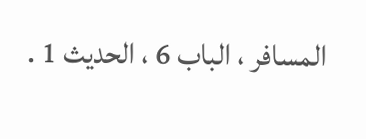المسافر ، الباب 6 ، الحديث 1 .